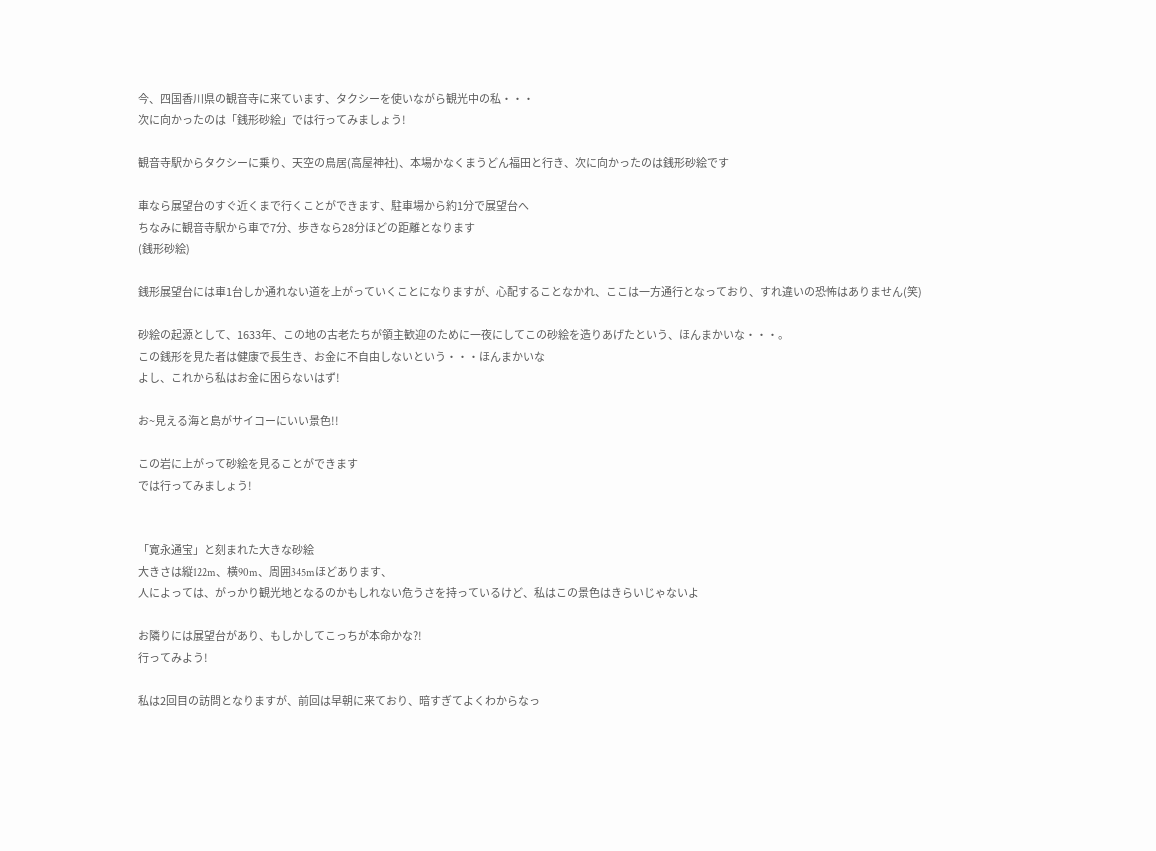今、四国香川県の観音寺に来ています、タクシーを使いながら観光中の私・・・
次に向かったのは「銭形砂絵」では行ってみましょう!

観音寺駅からタクシーに乗り、天空の鳥居(高屋神社)、本場かなくまうどん福田と行き、次に向かったのは銭形砂絵です

車なら展望台のすぐ近くまで行くことができます、駐車場から約1分で展望台へ
ちなみに観音寺駅から車で7分、歩きなら28分ほどの距離となります
(銭形砂絵)

銭形展望台には車1台しか通れない道を上がっていくことになりますが、心配することなかれ、ここは一方通行となっており、すれ違いの恐怖はありません(笑)

砂絵の起源として、1633年、この地の古老たちが領主歓迎のために一夜にしてこの砂絵を造りあげたという、ほんまかいな・・・。
この銭形を見た者は健康で長生き、お金に不自由しないという・・・ほんまかいな
よし、これから私はお金に困らないはず!

お~見える海と島がサイコーにいい景色!!

この岩に上がって砂絵を見ることができます
では行ってみましょう!


「寛永通宝」と刻まれた大きな砂絵
大きさは縦122m、横90m、周囲345mほどあります、
人によっては、がっかり観光地となるのかもしれない危うさを持っているけど、私はこの景色はきらいじゃないよ

お隣りには展望台があり、もしかしてこっちが本命かな?!
行ってみよう!

私は2回目の訪問となりますが、前回は早朝に来ており、暗すぎてよくわからなっ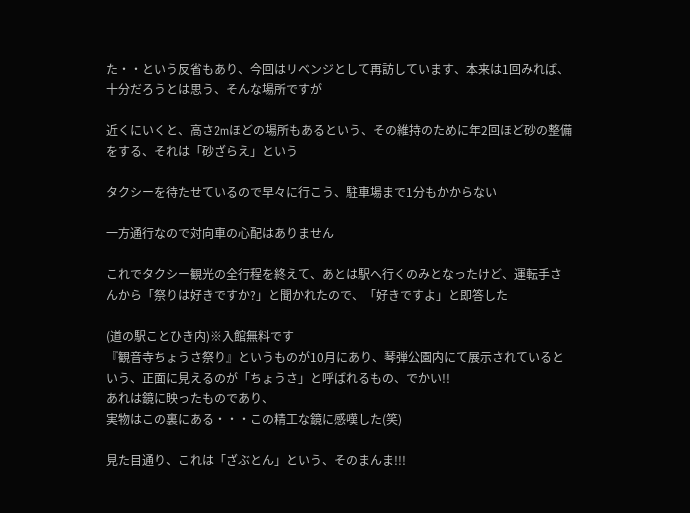た・・という反省もあり、今回はリベンジとして再訪しています、本来は1回みれば、十分だろうとは思う、そんな場所ですが

近くにいくと、高さ2mほどの場所もあるという、その維持のために年2回ほど砂の整備をする、それは「砂ざらえ」という

タクシーを待たせているので早々に行こう、駐車場まで1分もかからない

一方通行なので対向車の心配はありません

これでタクシー観光の全行程を終えて、あとは駅へ行くのみとなったけど、運転手さんから「祭りは好きですか?」と聞かれたので、「好きですよ」と即答した

(道の駅ことひき内)※入館無料です
『観音寺ちょうさ祭り』というものが10月にあり、琴弾公園内にて展示されているという、正面に見えるのが「ちょうさ」と呼ばれるもの、でかい!!
あれは鏡に映ったものであり、
実物はこの裏にある・・・この精工な鏡に感嘆した(笑)

見た目通り、これは「ざぶとん」という、そのまんま!!!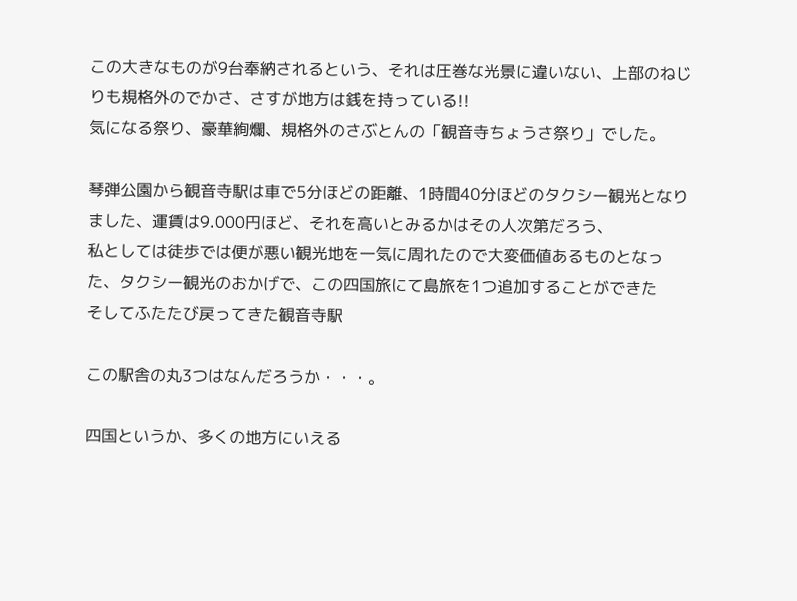この大きなものが9台奉納されるという、それは圧巻な光景に違いない、上部のねじりも規格外のでかさ、さすが地方は銭を持っている!!
気になる祭り、豪華絢爛、規格外のさぶとんの「観音寺ちょうさ祭り」でした。

琴弾公園から観音寺駅は車で5分ほどの距離、1時間40分ほどのタクシー観光となりました、運賃は9.000円ほど、それを高いとみるかはその人次第だろう、
私としては徒歩では便が悪い観光地を一気に周れたので大変価値あるものとなった、タクシー観光のおかげで、この四国旅にて島旅を1つ追加することができた
そしてふたたび戻ってきた観音寺駅

この駅舎の丸3つはなんだろうか・・・。

四国というか、多くの地方にいえる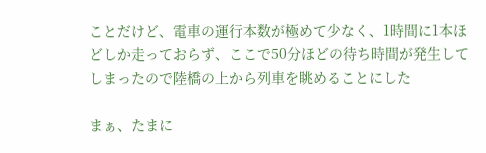ことだけど、電車の運行本数が極めて少なく、1時間に1本ほどしか走っておらず、ここで50分ほどの待ち時間が発生してしまったので陸橋の上から列車を眺めることにした

まぁ、たまに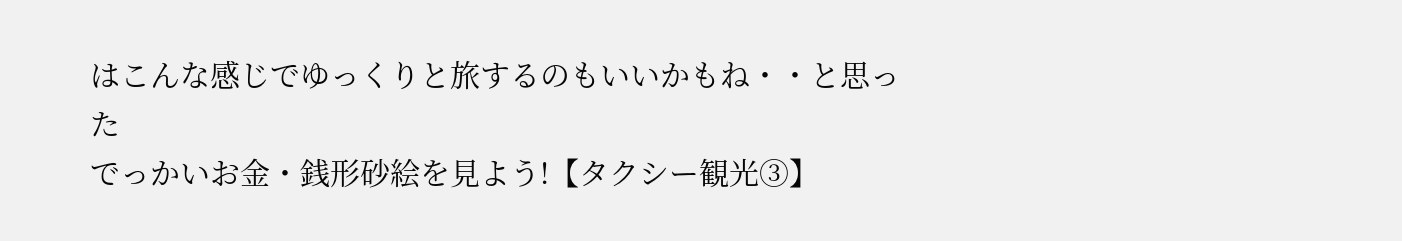はこんな感じでゆっくりと旅するのもいいかもね・・と思った
でっかいお金・銭形砂絵を見よう!【タクシー観光③】